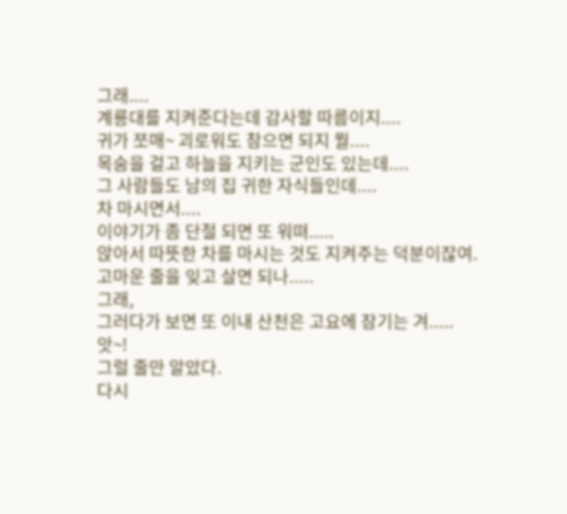그래....
계룡대를 지켜준다는데 감사할 따름이지....
귀가 쪼매~ 괴로워도 참으면 되지 뭘....
목숨을 걸고 하늘을 지키는 군인도 있는데....
그 사람들도 남의 집 귀한 자식들인데....
차 마시면서....
이야기가 좀 단절 되면 또 워뗘.....
앉아서 따뜻한 차를 마시는 것도 지켜주는 덕분이잖여.
고마운 줄을 잊고 살면 되나.....
그래,
그러다가 보면 또 이내 산천은 고요에 잠기는 겨.....
앗~!
그럴 줄만 알았다.
다시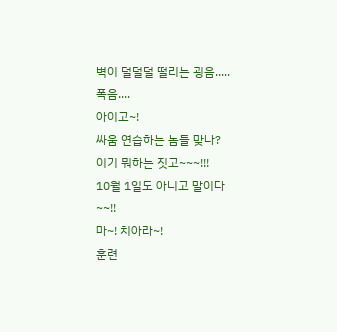벽이 덜덜덜 떨리는 굉음..... 폭음....
아이고~!
싸움 연습하는 놈들 맞나?
이기 뭐하는 짓고~~~!!!
10월 1일도 아니고 말이다~~!!
마~! 치아라~!
훈련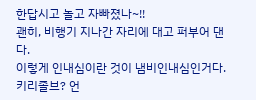한답시고 놀고 자빠졌나~!!
괜히, 비행기 지나간 자리에 대고 퍼부어 댄다.
이렇게 인내심이란 것이 냄비인내심인거다.
키리졸브? 언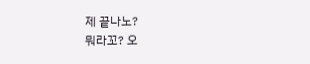제 끝나노?
뭐라꼬? 오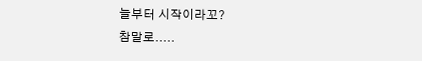늘부터 시작이라꼬?
참말로.....